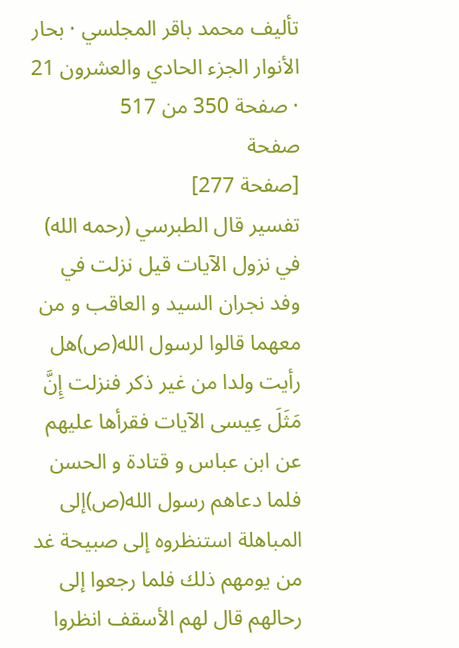تأليف محمد باقر المجلسي · بحار الأنوار الجزء الحادي والعشرون 21 · صفحة 350 من 517
صفحة
[صفحة 277]
تفسير قال الطبرسي (رحمه الله) في نزول الآيات قيل نزلت في وفد نجران السيد و العاقب و من معهما قالوا لرسول الله(ص)هل رأيت ولدا من غير ذكر فنزلت إِنَّ مَثَلَ عِيسى الآيات فقرأها عليهم
عن ابن عباس و قتادة و الحسن فلما دعاهم رسول الله(ص)إلى المباهلة استنظروه إلى صبيحة غد من يومهم ذلك فلما رجعوا إلى رحالهم قال لهم الأسقف انظروا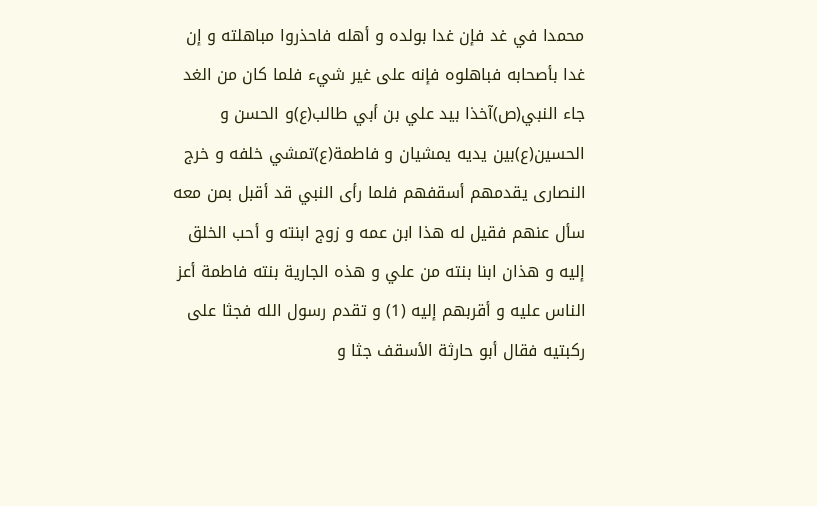محمدا في غد فإن غدا بولده و أهله فاحذروا مباهلته و إن غدا بأصحابه فباهلوه فإنه على غير شيء فلما كان من الغد جاء النبي(ص)آخذا بيد علي بن أبي طالب(ع)و الحسن و الحسين(ع)بين يديه يمشيان و فاطمة(ع)تمشي خلفه و خرج النصارى يقدمهم أسقفهم فلما رأى النبي قد أقبل بمن معه سأل عنهم فقيل له هذا ابن عمه و زوج ابنته و أحب الخلق إليه و هذان ابنا بنته من علي و هذه الجارية بنته فاطمة أعز الناس عليه و أقربهم إليه (1) و تقدم رسول الله فجثا على ركبتيه فقال أبو حارثة الأسقف جثا و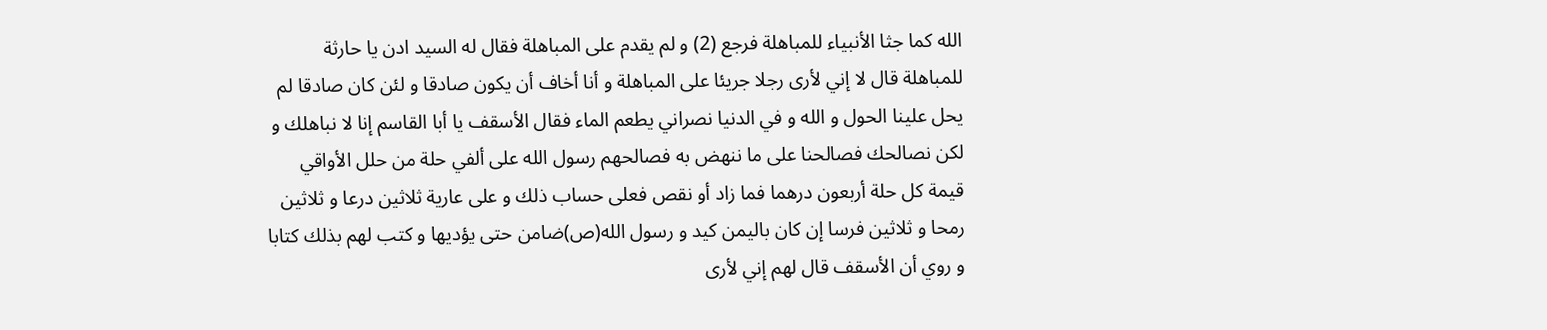الله كما جثا الأنبياء للمباهلة فرجع (2) و لم يقدم على المباهلة فقال له السيد ادن يا حارثة للمباهلة قال لا إني لأرى رجلا جريئا على المباهلة و أنا أخاف أن يكون صادقا و لئن كان صادقا لم يحل علينا الحول و الله و في الدنيا نصراني يطعم الماء فقال الأسقف يا أبا القاسم إنا لا نباهلك و لكن نصالحك فصالحنا على ما ننهض به فصالحهم رسول الله على ألفي حلة من حلل الأواقي قيمة كل حلة أربعون درهما فما زاد أو نقص فعلى حساب ذلك و على عارية ثلاثين درعا و ثلاثين رمحا و ثلاثين فرسا إن كان باليمن كيد و رسول الله(ص)ضامن حتى يؤديها و كتب لهم بذلك كتابا و روي أن الأسقف قال لهم إني لأرى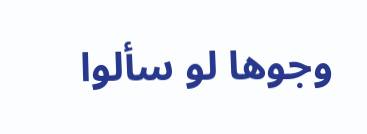وجوها لو سألوا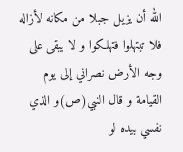الله أن يزيل جبلا من مكانه لأزاله فلا تبتهلوا فتهلكوا و لا يبقى على وجه الأرض نصراني إلى يوم القيامة و قال النبي(ص)و الذي نفسي بيده لو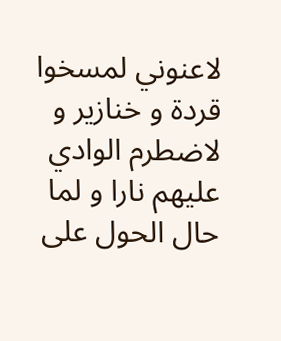لاعنوني لمسخوا قردة و خنازير و لاضطرم الوادي عليهم نارا و لما حال الحول على